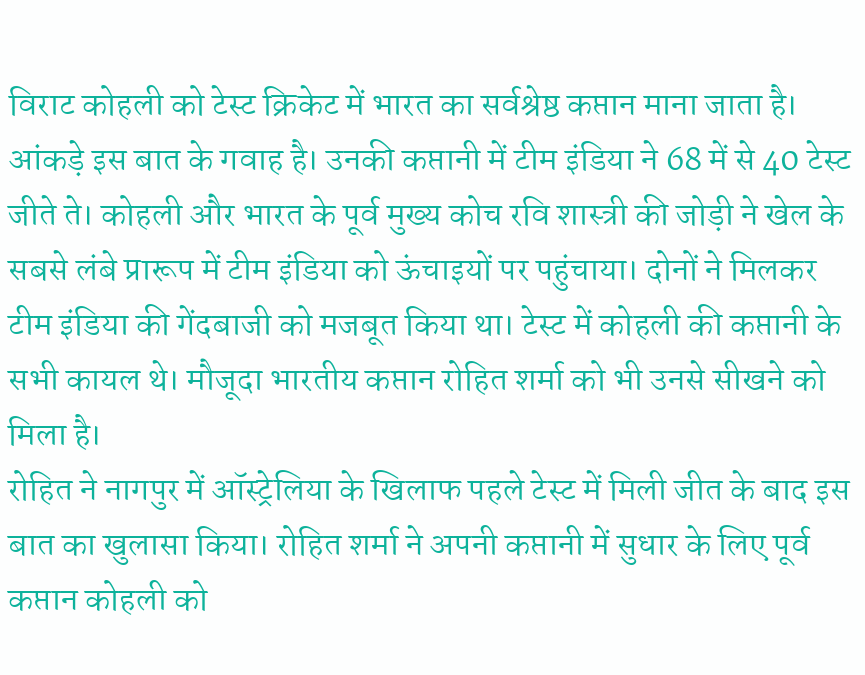विराट कोहली को टेस्ट क्रिकेट में भारत का सर्वश्रेष्ठ कप्तान माना जाता है। आंकड़े इस बात के गवाह है। उनकी कप्तानी में टीम इंडिया ने 68 में से 40 टेस्ट जीते ते। कोहली और भारत के पूर्व मुख्य कोच रवि शास्त्री की जोड़ी ने खेल के सबसे लंबे प्रारूप में टीम इंडिया को ऊंचाइयों पर पहुंचाया। दोनों ने मिलकर टीम इंडिया की गेंदबाजी को मजबूत किया था। टेस्ट में कोहली की कप्तानी के सभी कायल थे। मौजूदा भारतीय कप्तान रोहित शर्मा को भी उनसे सीखने को मिला है।
रोहित ने नागपुर में ऑस्ट्रेलिया के खिलाफ पहले टेस्ट में मिली जीत के बाद इस बात का खुलासा किया। रोहित शर्मा ने अपनी कप्तानी में सुधार के लिए पूर्व कप्तान कोहली को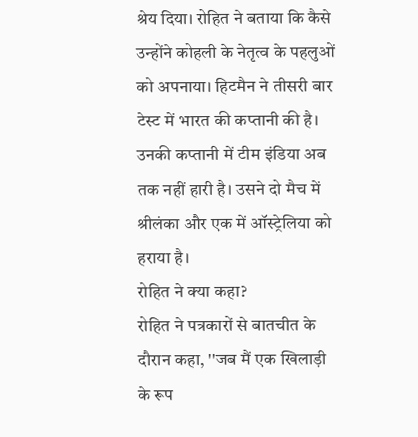श्रेय दिया। रोहित ने बताया कि कैसे उन्होंने कोहली के नेतृत्व के पहलुओं को अपनाया। हिटमैन ने तीसरी बार टेस्ट में भारत की कप्तानी की है। उनकी कप्तानी में टीम इंडिया अब तक नहीं हारी है। उसने दो मैच में श्रीलंका और एक में ऑस्ट्रेलिया को हराया है।
रोहित ने क्या कहा?
रोहित ने पत्रकारों से बातचीत के दौरान कहा, ''जब मैं एक खिलाड़ी के रूप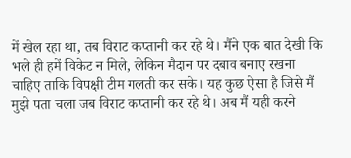में खेल रहा था, तब विराट कप्तानी कर रहे थे। मैंने एक बात देखी कि भले ही हमें विकेट न मिले, लेकिन मैदान पर दबाव बनाए रखना चाहिए ताकि विपक्षी टीम गलती कर सके। यह कुछ ऐसा है जिसे मैं मुझे पता चला जब विराट कप्तानी कर रहे थे। अब मैं यही करने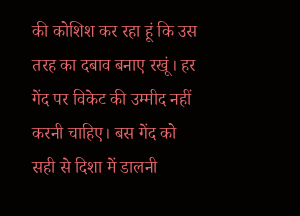की कोशिश कर रहा हूं कि उस तरह का दबाव बनाए रखूं। हर गेंद पर विकेट की उम्मीद नहीं करनी चाहिए। बस गेंद को सही से दिशा में डालनी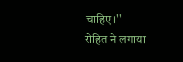चाहिए।''
रोहित ने लगाया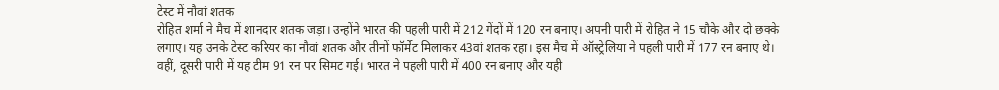टेस्ट में नौवां शतक
रोहित शर्मा ने मैच में शानदार शतक जड़ा। उन्होंने भारत की पहली पारी में 212 गेंदों में 120 रन बनाए। अपनी पारी में रोहित ने 15 चौके और दो छक्के लगाए। यह उनके टेस्ट करियर का नौवां शतक और तीनों फॉर्मेट मिलाकर 43वां शतक रहा। इस मैच में ऑस्ट्रेलिया ने पहली पारी में 177 रन बनाए थे। वहीं, दूसरी पारी में यह टीम 91 रन पर सिमट गई। भारत ने पहली पारी में 400 रन बनाए और यही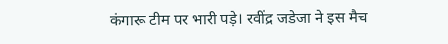कंगारू टीम पर भारी पड़े। रवींद्र जडेजा ने इस मैच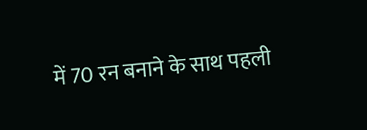में 70 रन बनाने के साथ पहली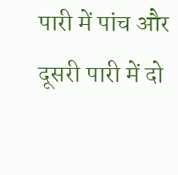पारी में पांच और दूसरी पारी में दो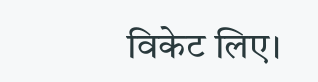विकेट लिए।